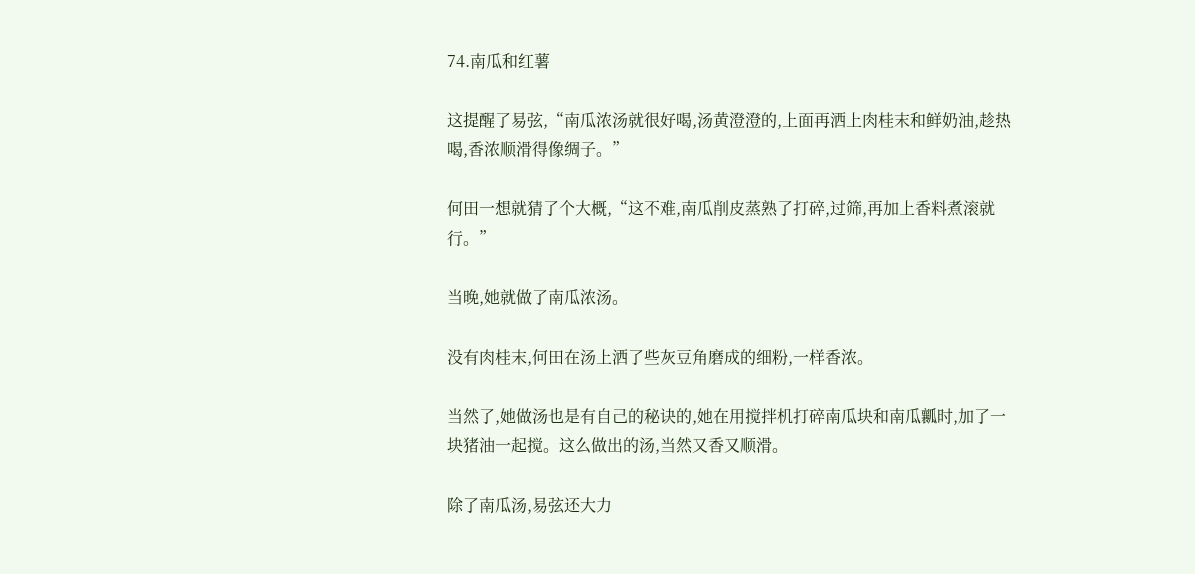74.南瓜和红薯

这提醒了易弦,“南瓜浓汤就很好喝,汤黄澄澄的,上面再洒上肉桂末和鲜奶油,趁热喝,香浓顺滑得像绸子。”

何田一想就猜了个大概,“这不难,南瓜削皮蒸熟了打碎,过筛,再加上香料煮滚就行。”

当晚,她就做了南瓜浓汤。

没有肉桂末,何田在汤上洒了些灰豆角磨成的细粉,一样香浓。

当然了,她做汤也是有自己的秘诀的,她在用搅拌机打碎南瓜块和南瓜瓤时,加了一块猪油一起搅。这么做出的汤,当然又香又顺滑。

除了南瓜汤,易弦还大力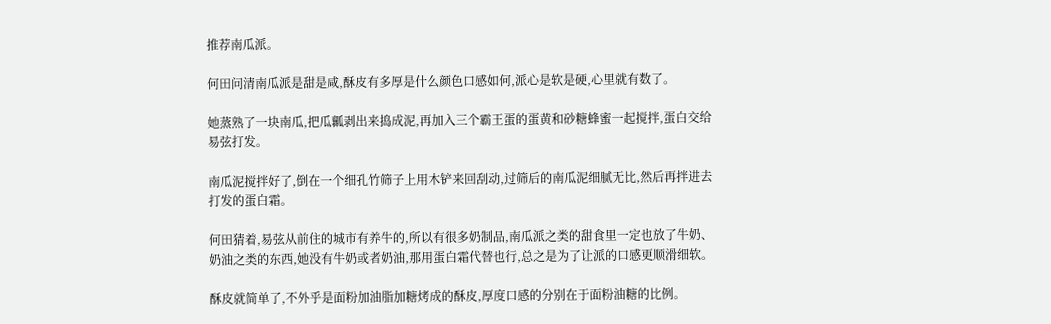推荐南瓜派。

何田问清南瓜派是甜是咸,酥皮有多厚是什么颜色口感如何,派心是软是硬,心里就有数了。

她蒸熟了一块南瓜,把瓜瓤剥出来捣成泥,再加入三个霸王蛋的蛋黄和砂糖蜂蜜一起搅拌,蛋白交给易弦打发。

南瓜泥搅拌好了,倒在一个细孔竹筛子上用木铲来回刮动,过筛后的南瓜泥细腻无比,然后再拌进去打发的蛋白霜。

何田猜着,易弦从前住的城市有养牛的,所以有很多奶制品,南瓜派之类的甜食里一定也放了牛奶、奶油之类的东西,她没有牛奶或者奶油,那用蛋白霜代替也行,总之是为了让派的口感更顺滑细软。

酥皮就简单了,不外乎是面粉加油脂加糖烤成的酥皮,厚度口感的分别在于面粉油糖的比例。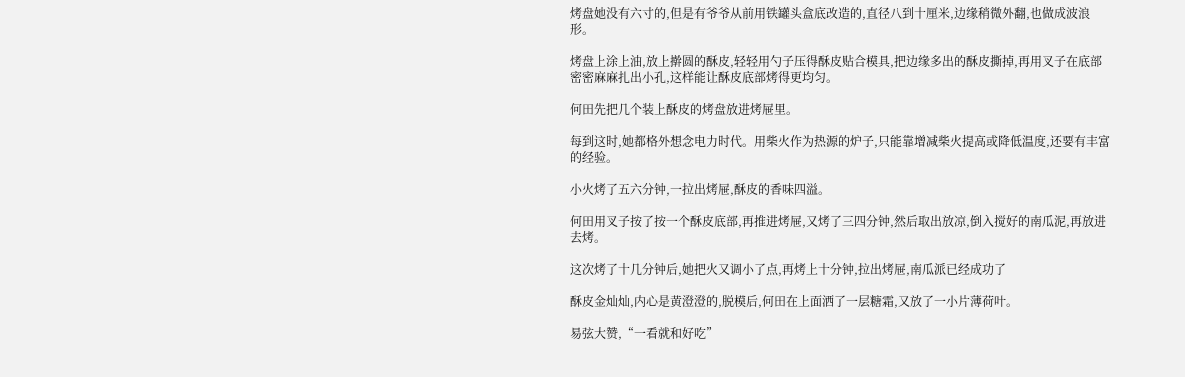烤盘她没有六寸的,但是有爷爷从前用铁罐头盒底改造的,直径八到十厘米,边缘稍微外翻,也做成波浪形。

烤盘上涂上油,放上擀圆的酥皮,轻轻用勺子压得酥皮贴合模具,把边缘多出的酥皮撕掉,再用叉子在底部密密麻麻扎出小孔,这样能让酥皮底部烤得更均匀。

何田先把几个装上酥皮的烤盘放进烤屉里。

每到这时,她都格外想念电力时代。用柴火作为热源的炉子,只能靠增减柴火提高或降低温度,还要有丰富的经验。

小火烤了五六分钟,一拉出烤屉,酥皮的香味四溢。

何田用叉子按了按一个酥皮底部,再推进烤屉,又烤了三四分钟,然后取出放凉,倒入搅好的南瓜泥,再放进去烤。

这次烤了十几分钟后,她把火又调小了点,再烤上十分钟,拉出烤屉,南瓜派已经成功了

酥皮金灿灿,内心是黄澄澄的,脱模后,何田在上面洒了一层糖霜,又放了一小片薄荷叶。

易弦大赞,“一看就和好吃”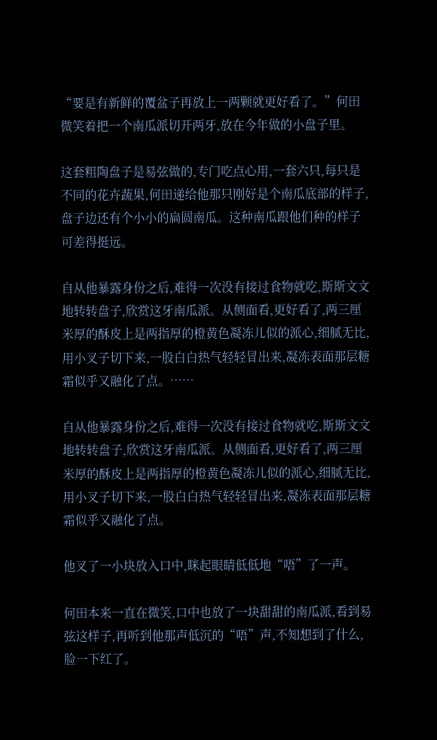“要是有新鲜的覆盆子再放上一两颗就更好看了。”何田微笑着把一个南瓜派切开两牙,放在今年做的小盘子里。

这套粗陶盘子是易弦做的,专门吃点心用,一套六只,每只是不同的花卉蔬果,何田递给他那只刚好是个南瓜底部的样子,盘子边还有个小小的扁圆南瓜。这种南瓜跟他们种的样子可差得挺远。

自从他暴露身份之后,难得一次没有接过食物就吃,斯斯文文地转转盘子,欣赏这牙南瓜派。从侧面看,更好看了,两三厘米厚的酥皮上是两指厚的橙黄色凝冻儿似的派心,细腻无比,用小叉子切下来,一股白白热气轻轻冒出来,凝冻表面那层糖霜似乎又融化了点。……

自从他暴露身份之后,难得一次没有接过食物就吃,斯斯文文地转转盘子,欣赏这牙南瓜派。从侧面看,更好看了,两三厘米厚的酥皮上是两指厚的橙黄色凝冻儿似的派心,细腻无比,用小叉子切下来,一股白白热气轻轻冒出来,凝冻表面那层糖霜似乎又融化了点。

他叉了一小块放入口中,眯起眼睛低低地“唔”了一声。

何田本来一直在微笑,口中也放了一块甜甜的南瓜派,看到易弦这样子,再听到他那声低沉的“唔”声,不知想到了什么,脸一下红了。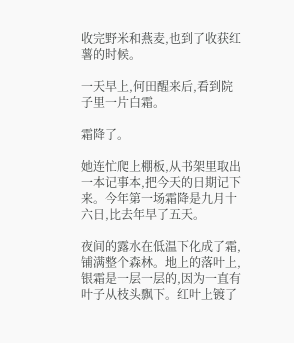收完野米和燕麦,也到了收获红薯的时候。

一天早上,何田醒来后,看到院子里一片白霜。

霜降了。

她连忙爬上棚板,从书架里取出一本记事本,把今天的日期记下来。今年第一场霜降是九月十六日,比去年早了五天。

夜间的露水在低温下化成了霜,铺满整个森林。地上的落叶上,银霜是一层一层的,因为一直有叶子从枝头飘下。红叶上镀了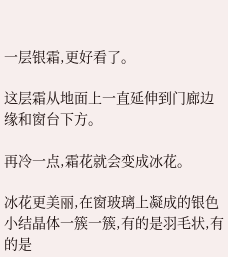一层银霜,更好看了。

这层霜从地面上一直延伸到门廊边缘和窗台下方。

再冷一点,霜花就会变成冰花。

冰花更美丽,在窗玻璃上凝成的银色小结晶体一簇一簇,有的是羽毛状,有的是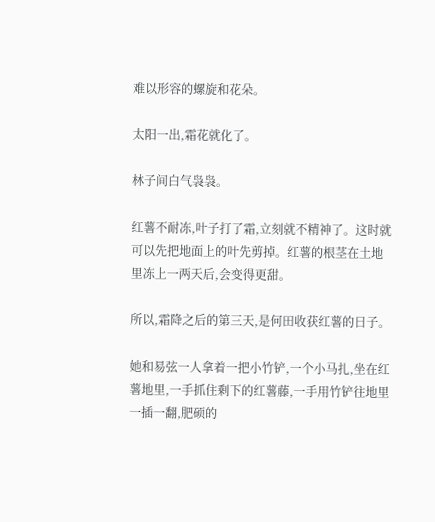难以形容的螺旋和花朵。

太阳一出,霜花就化了。

林子间白气袅袅。

红薯不耐冻,叶子打了霜,立刻就不精神了。这时就可以先把地面上的叶先剪掉。红薯的根茎在土地里冻上一两天后,会变得更甜。

所以,霜降之后的第三天,是何田收获红薯的日子。

她和易弦一人拿着一把小竹铲,一个小马扎,坐在红薯地里,一手抓住剩下的红薯藤,一手用竹铲往地里一插一翻,肥硕的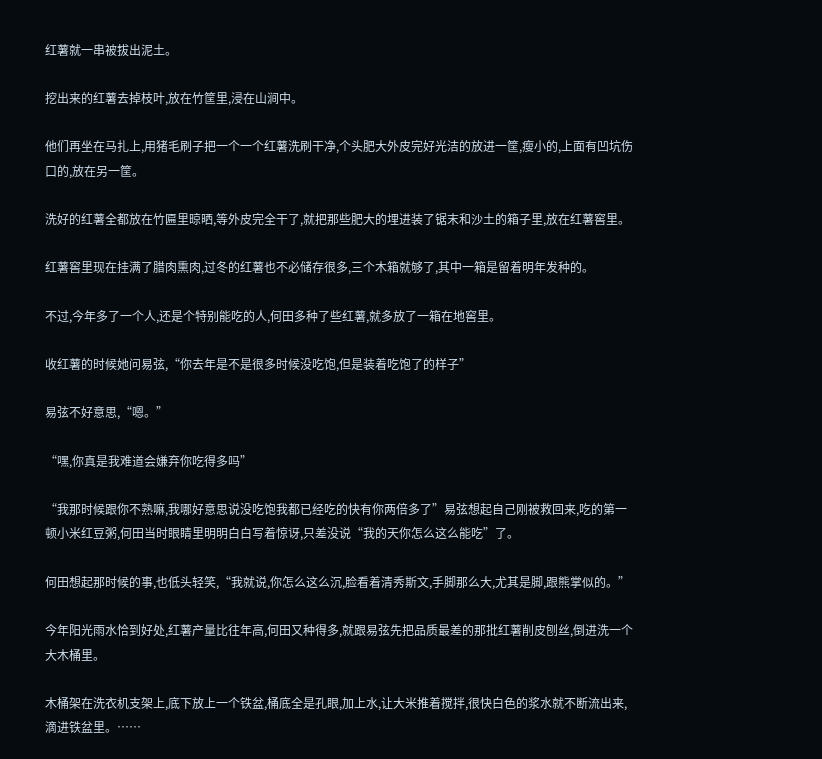红薯就一串被拔出泥土。

挖出来的红薯去掉枝叶,放在竹筐里,浸在山涧中。

他们再坐在马扎上,用猪毛刷子把一个一个红薯洗刷干净,个头肥大外皮完好光洁的放进一筐,瘦小的,上面有凹坑伤口的,放在另一筐。

洗好的红薯全都放在竹匾里晾晒,等外皮完全干了,就把那些肥大的埋进装了锯末和沙土的箱子里,放在红薯窖里。

红薯窖里现在挂满了腊肉熏肉,过冬的红薯也不必储存很多,三个木箱就够了,其中一箱是留着明年发种的。

不过,今年多了一个人,还是个特别能吃的人,何田多种了些红薯,就多放了一箱在地窖里。

收红薯的时候她问易弦,“你去年是不是很多时候没吃饱,但是装着吃饱了的样子”

易弦不好意思,“嗯。”

“嘿,你真是我难道会嫌弃你吃得多吗”

“我那时候跟你不熟嘛,我哪好意思说没吃饱我都已经吃的快有你两倍多了”易弦想起自己刚被救回来,吃的第一顿小米红豆粥,何田当时眼睛里明明白白写着惊讶,只差没说“我的天你怎么这么能吃”了。

何田想起那时候的事,也低头轻笑,“我就说,你怎么这么沉,脸看着清秀斯文,手脚那么大,尤其是脚,跟熊掌似的。”

今年阳光雨水恰到好处,红薯产量比往年高,何田又种得多,就跟易弦先把品质最差的那批红薯削皮刨丝,倒进洗一个大木桶里。

木桶架在洗衣机支架上,底下放上一个铁盆,桶底全是孔眼,加上水,让大米推着搅拌,很快白色的浆水就不断流出来,滴进铁盆里。……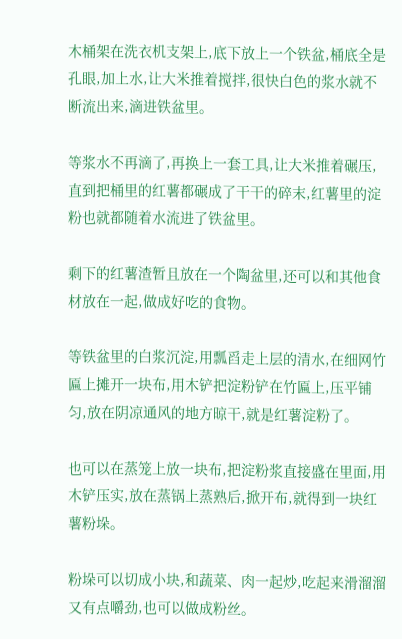木桶架在洗衣机支架上,底下放上一个铁盆,桶底全是孔眼,加上水,让大米推着搅拌,很快白色的浆水就不断流出来,滴进铁盆里。

等浆水不再滴了,再换上一套工具,让大米推着碾压,直到把桶里的红薯都碾成了干干的碎末,红薯里的淀粉也就都随着水流进了铁盆里。

剩下的红薯渣暂且放在一个陶盆里,还可以和其他食材放在一起,做成好吃的食物。

等铁盆里的白浆沉淀,用瓢舀走上层的清水,在细网竹匾上摊开一块布,用木铲把淀粉铲在竹匾上,压平铺匀,放在阴凉通风的地方晾干,就是红薯淀粉了。

也可以在蒸笼上放一块布,把淀粉浆直接盛在里面,用木铲压实,放在蒸锅上蒸熟后,掀开布,就得到一块红薯粉垛。

粉垛可以切成小块,和蔬菜、肉一起炒,吃起来滑溜溜又有点嚼劲,也可以做成粉丝。